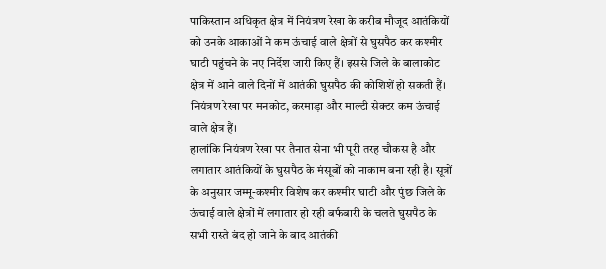पाकिस्तान अधिकृत क्षेत्र में नियंत्रण रेखा के करीब मौजूद आतंकियों को उनके आकाओं ने कम ऊंचाई वाले क्षेत्रों से घुसपैठ कर कश्मीर घाटी पहुंचने के नए निर्देश जारी किए हैं। इससे जिले के बालाकोट क्षेत्र में आने वाले दिनों में आतंकी घुसपैठ की कोशिशें हो सकती हैं। नियंत्रण रेखा पर मनकोट, करमाड़ा और माल्टी सेक्टर कम ऊंचाई वाले क्षेत्र हैं।
हालांकि नियंत्रण रेखा पर तैनात सेना भी पूरी तरह चौकस है और लगातार आतंकियों के घुसपैठ के मंसूबों को नाकाम बना रही है। सूत्रों के अनुसार जम्मू-कश्मीर विशेष कर कश्मीर घाटी और पुंछ जिले के ऊंचाई वाले क्षेत्रों में लगातार हो रही बर्फबारी के चलते घुसपैठ के सभी रास्ते बंद हो जाने के बाद आतंकी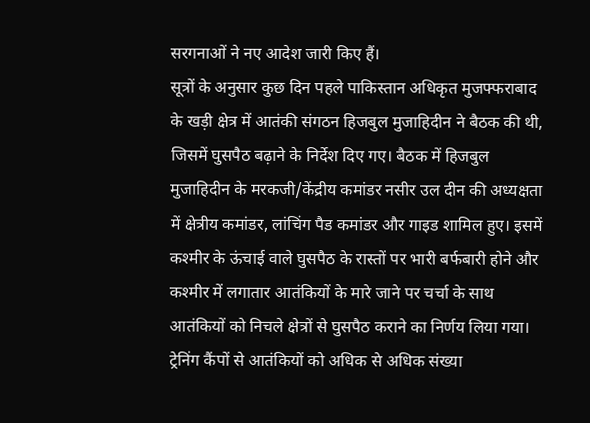सरगनाओं ने नए आदेश जारी किए हैं।
सूत्रों के अनुसार कुछ दिन पहले पाकिस्तान अधिकृत मुजफ्फराबाद के खड़ी क्षेत्र में आतंकी संगठन हिजबुल मुजाहिदीन ने बैठक की थी, जिसमें घुसपैठ बढ़ाने के निर्देश दिए गए। बैठक में हिजबुल मुजाहिदीन के मरकजी/केंद्रीय कमांडर नसीर उल दीन की अध्यक्षता में क्षेत्रीय कमांडर, लांचिंग पैड कमांडर और गाइड शामिल हुए। इसमें कश्मीर के ऊंचाई वाले घुसपैठ के रास्तों पर भारी बर्फबारी होने और कश्मीर में लगातार आतंकियों के मारे जाने पर चर्चा के साथ आतंकियों को निचले क्षेत्रों से घुसपैठ कराने का निर्णय लिया गया।
ट्रेनिंग कैंपों से आतंकियों को अधिक से अधिक संख्या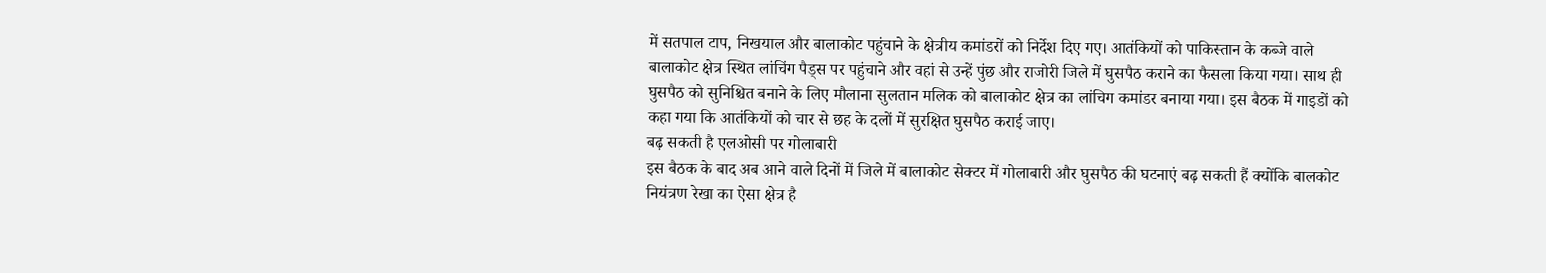में सतपाल टाप, निखयाल और बालाकोट पहुंचाने के क्षेत्रीय कमांडरों को निर्देश दिए गए। आतंकियों को पाकिस्तान के कब्जे वाले बालाकोट क्षेत्र स्थित लांचिंग पैड्स पर पहुंचाने और वहां से उन्हें पुंछ और राजोरी जिले में घुसपैठ कराने का फैसला किया गया। साथ ही घुसपैठ को सुनिश्चित बनाने के लिए मौलाना सुलतान मलिक को बालाकोट क्षेत्र का लांचिग कमांडर बनाया गया। इस बैठक में गाइडों को कहा गया कि आतंकियों को चार से छह के दलों में सुरक्षित घुसपैठ कराई जाए।
बढ़ सकती है एलओसी पर गोलाबारी
इस बैठक के बाद अब आने वाले दिनों में जिले में बालाकोट सेक्टर में गोलाबारी और घुसपैठ की घटनाएं बढ़ सकती हैं क्योंकि बालकोट नियंत्रण रेखा का ऐसा क्षेत्र है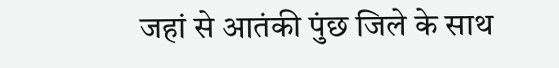जहां से आतंकी पुंछ जिले के साथ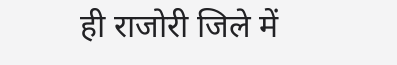ही राजोरी जिले में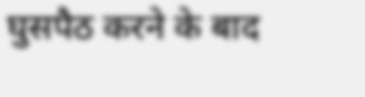घुसपैठ करने के बाद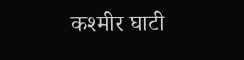कश्मीर घाटी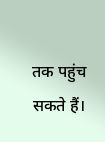तक पहुंच सकते हैं।